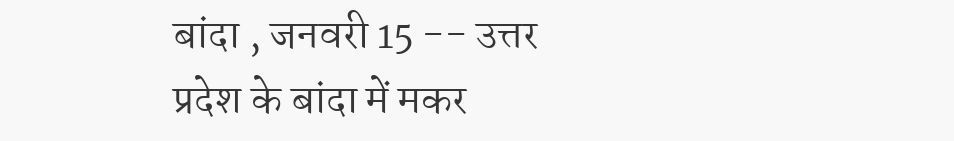बांदा , जनवरी 15 -- उत्तर प्रदेश के बांदा में मकर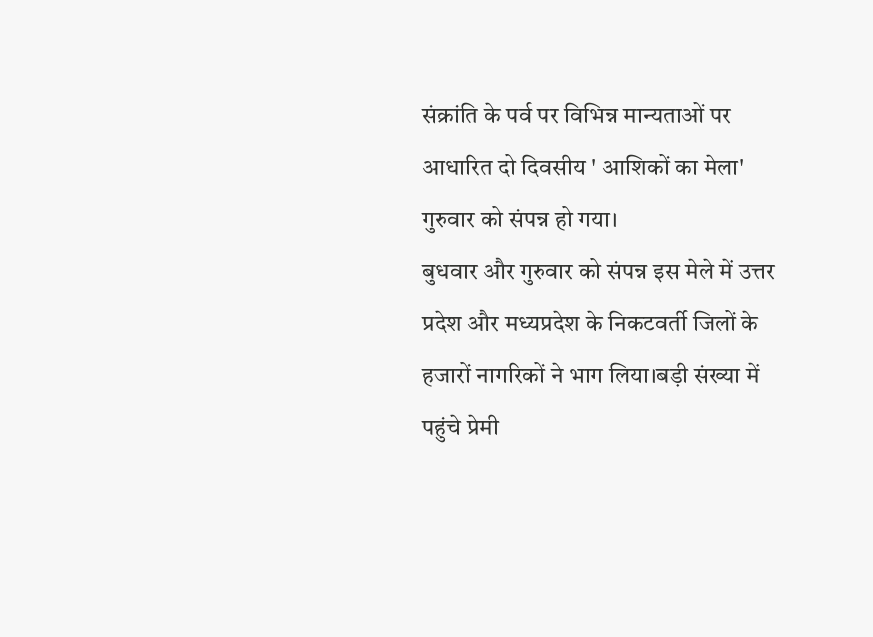संक्रांति के पर्व पर विभिन्न मान्यताओं पर आधारित दो दिवसीय ' आशिकों का मेला' गुरुवार को संपन्न हो गया।
बुधवार और गुरुवार को संपन्न इस मेले में उत्तर प्रदेश और मध्यप्रदेश के निकटवर्ती जिलों के हजारों नागरिकों ने भाग लिया।बड़ी संख्या में पहुंचे प्रेमी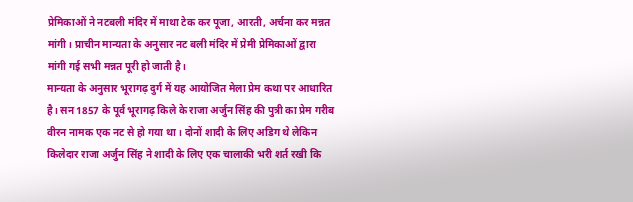प्रेमिकाओं ने नटबली मंदिर में माथा टेक कर पूजा, आरती, अर्चना कर मन्नत मांगी। प्राचीन मान्यता के अनुसार नट बली मंदिर में प्रेमी प्रेमिकाओं द्वारा मांगी गई सभी मन्नत पूरी हो जाती है।
मान्यता के अनुसार भूरागढ़ दुर्ग में यह आयोजित मेला प्रेम कथा पर आधारित है। सन 1857 के पूर्व भूरागढ़ किले के राजा अर्जुन सिंह की पुत्री का प्रेम गरीब वीरन नामक एक नट से हो गया था। दोनों शादी के लिए अडिग थे लेकिन किलेदार राजा अर्जुन सिंह ने शादी के लिए एक चालाकी भरी शर्त रखी कि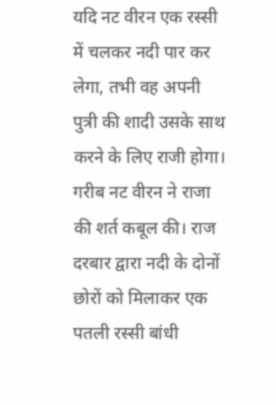यदि नट वीरन एक रस्सी में चलकर नदी पार कर लेगा, तभी वह अपनी पुत्री की शादी उसके साथ करने के लिए राजी होगा। गरीब नट वीरन ने राजा की शर्त कबूल की। राज दरबार द्वारा नदी के दोनों छोरों को मिलाकर एक पतली रस्सी बांधी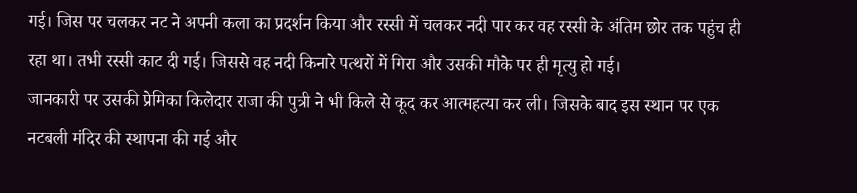गई। जिस पर चलकर नट ने अपनी कला का प्रदर्शन किया और रस्सी में चलकर नदी पार कर वह रस्सी के अंतिम छोर तक पहुंच ही रहा था। तभी रस्सी काट दी गई। जिससे वह नदी किनारे पत्थरों में गिरा और उसकी मौके पर ही मृत्यु हो गई।
जानकारी पर उसकी प्रेमिका किलेदार राजा की पुत्री ने भी किले से कूद कर आत्महत्या कर ली। जिसके बाद इस स्थान पर एक नटबली मंदिर की स्थापना की गई और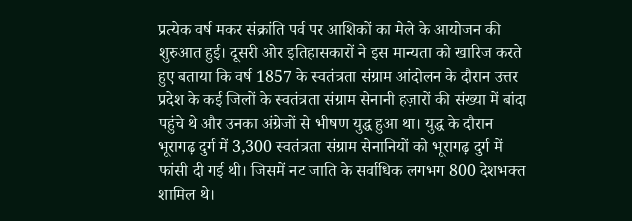प्रत्येक वर्ष मकर संक्रांति पर्व पर आशिकों का मेले के आयोजन की शुरुआत हुई। दूसरी ओर इतिहासकारों ने इस मान्यता को खारिज करते हुए बताया कि वर्ष 1857 के स्वतंत्रता संग्राम आंदोलन के दौरान उत्तर प्रदेश के कई जिलों के स्वतंत्रता संग्राम सेनानी हज़ारों की संख्या में बांदा पहुंचे थे और उनका अंग्रेजों से भीषण युद्ध हुआ था। युद्ध के दौरान भूरागढ़ दुर्ग में 3,300 स्वतंत्रता संग्राम सेनानियों को भूरागढ़ दुर्ग में फांसी दी गई थी। जिसमें नट जाति के सर्वाधिक लगभग 800 देशभक्त शामिल थे।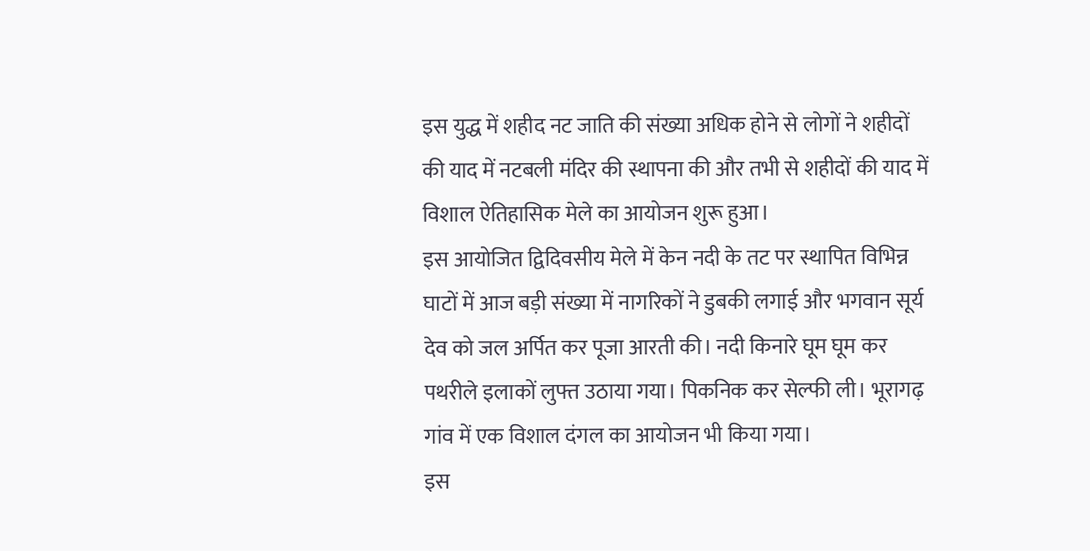इस युद्ध में शहीद नट जाति की संख्या अधिक होने से लोगों ने शहीदों की याद में नटबली मंदिर की स्थापना की और तभी से शहीदों की याद में विशाल ऐतिहासिक मेले का आयोजन शुरू हुआ।
इस आयोजित द्विदिवसीय मेले में केन नदी के तट पर स्थापित विभिन्न घाटों में आज बड़ी संख्या में नागरिकों ने डुबकी लगाई और भगवान सूर्य देव को जल अर्पित कर पूजा आरती की। नदी किनारे घूम घूम कर पथरीले इलाकों लुफ्त उठाया गया। पिकनिक कर सेल्फी ली। भूरागढ़ गांव में एक विशाल दंगल का आयोजन भी किया गया।
इस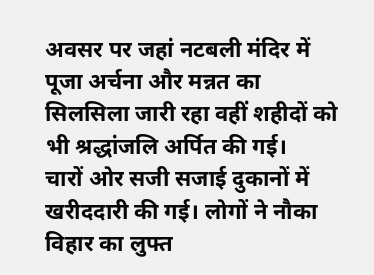अवसर पर जहां नटबली मंदिर में पूजा अर्चना और मन्नत का सिलसिला जारी रहा वहीं शहीदों को भी श्रद्धांजलि अर्पित की गई।
चारों ओर सजी सजाई दुकानों में खरीददारी की गई। लोगों ने नौका विहार का लुफ्त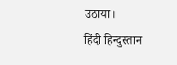उठाया।
हिंदी हिन्दुस्तान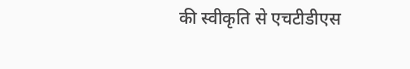की स्वीकृति से एचटीडीएस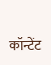कॉन्टेंट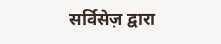सर्विसेज़ द्वारा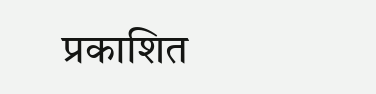प्रकाशित